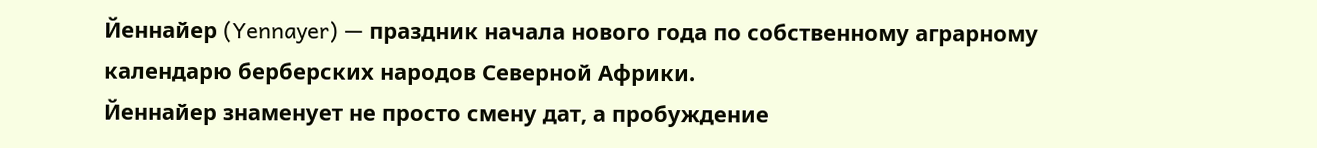Йеннайер (Yennayer) — праздник начала нового года по собственному аграрному календарю берберских народов Северной Африки.
Йеннайер знаменует не просто смену дат, а пробуждение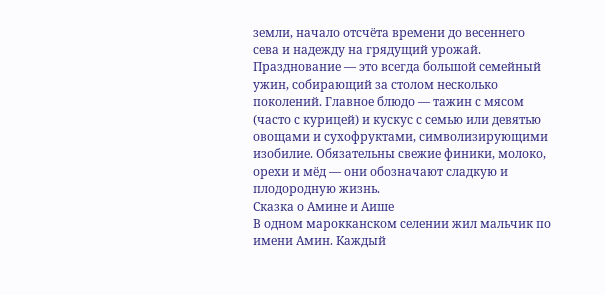земли, начало отсчёта времени до весеннего сева и надежду на грядущий урожай.
Празднование — это всегда большой семейный ужин, собирающий за столом несколько поколений. Главное блюдо — тажин с мясом (часто с курицей) и кускус с семью или девятью овощами и сухофруктами, символизирующими изобилие. Обязательны свежие финики, молоко, орехи и мёд — они обозначают сладкую и плодородную жизнь.
Сказка о Амине и Аише
В одном марокканском селении жил мальчик по имени Амин. Каждый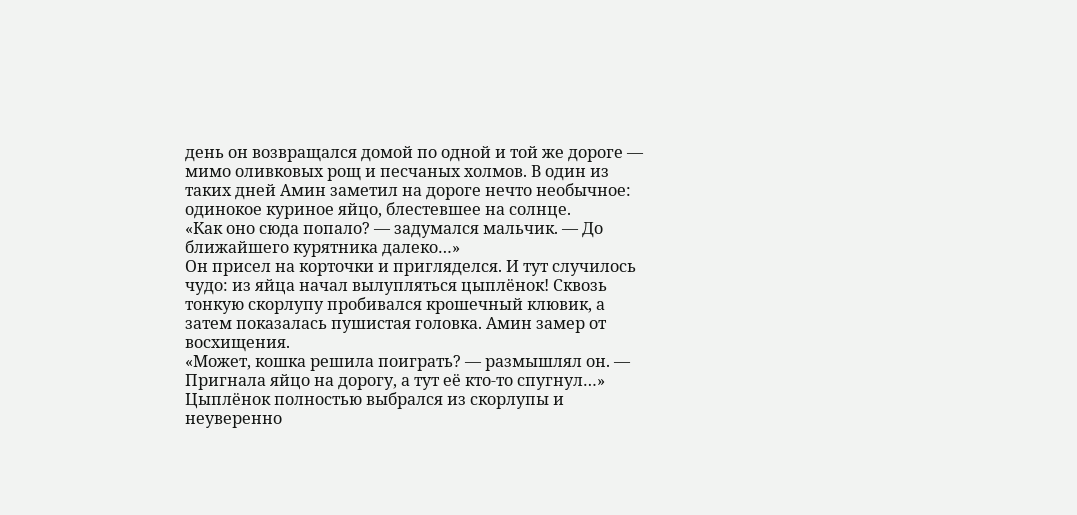день он возвращался домой по одной и той же дороге — мимо оливковых рощ и песчаных холмов. В один из таких дней Амин заметил на дороге нечто необычное: одинокое куриное яйцо, блестевшее на солнце.
«Как оно сюда попало? — задумался мальчик. — До ближайшего курятника далеко…»
Он присел на корточки и пригляделся. И тут случилось чудо: из яйца начал вылупляться цыплёнок! Сквозь тонкую скорлупу пробивался крошечный клювик, а затем показалась пушистая головка. Амин замер от восхищения.
«Может, кошка решила поиграть? — размышлял он. — Пригнала яйцо на дорогу, а тут её кто‑то спугнул…»
Цыплёнок полностью выбрался из скорлупы и неуверенно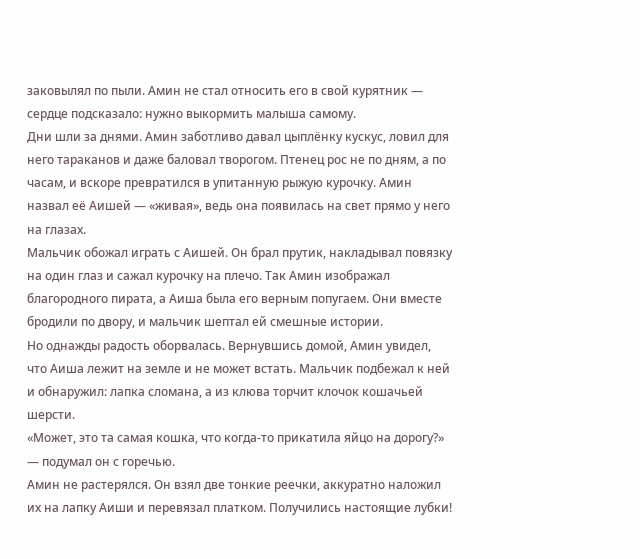заковылял по пыли. Амин не стал относить его в свой курятник — сердце подсказало: нужно выкормить малыша самому.
Дни шли за днями. Амин заботливо давал цыплёнку кускус, ловил для него тараканов и даже баловал творогом. Птенец рос не по дням, а по часам, и вскоре превратился в упитанную рыжую курочку. Амин назвал её Аишей — «живая», ведь она появилась на свет прямо у него на глазах.
Мальчик обожал играть с Аишей. Он брал прутик, накладывал повязку на один глаз и сажал курочку на плечо. Так Амин изображал благородного пирата, а Аиша была его верным попугаем. Они вместе бродили по двору, и мальчик шептал ей смешные истории.
Но однажды радость оборвалась. Вернувшись домой, Амин увидел, что Аиша лежит на земле и не может встать. Мальчик подбежал к ней и обнаружил: лапка сломана, а из клюва торчит клочок кошачьей шерсти.
«Может, это та самая кошка, что когда‑то прикатила яйцо на дорогу?» — подумал он с горечью.
Амин не растерялся. Он взял две тонкие реечки, аккуратно наложил их на лапку Аиши и перевязал платком. Получились настоящие лубки!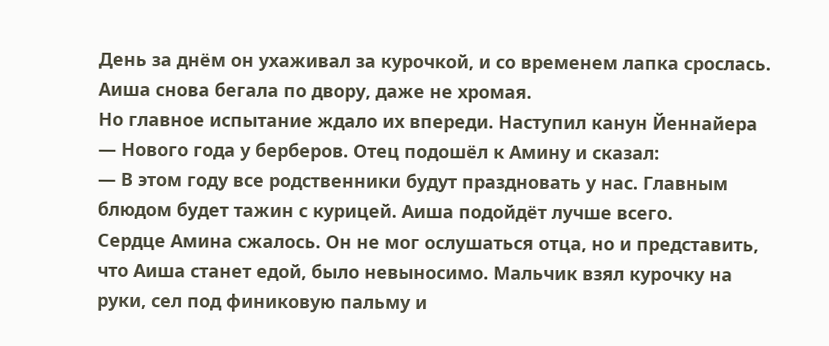День за днём он ухаживал за курочкой, и со временем лапка срослась. Аиша снова бегала по двору, даже не хромая.
Но главное испытание ждало их впереди. Наступил канун Йеннайера — Нового года у берберов. Отец подошёл к Амину и сказал:
— В этом году все родственники будут праздновать у нас. Главным блюдом будет тажин с курицей. Аиша подойдёт лучше всего.
Сердце Амина сжалось. Он не мог ослушаться отца, но и представить, что Аиша станет едой, было невыносимо. Мальчик взял курочку на руки, сел под финиковую пальму и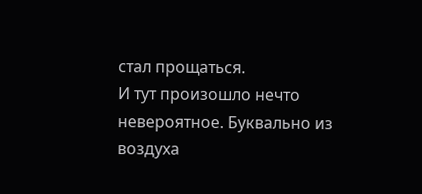стал прощаться.
И тут произошло нечто невероятное. Буквально из воздуха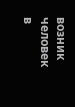возник человек в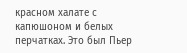красном халате с капюшоном и белых перчатках. Это был Пьер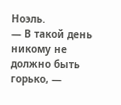Ноэль.
— В такой день никому не должно быть горько, —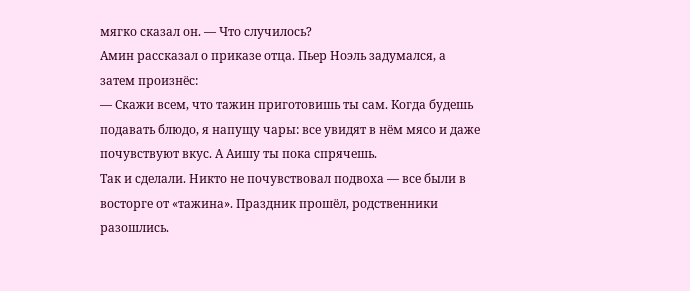мягко сказал он. — Что случилось?
Амин рассказал о приказе отца. Пьер Ноэль задумался, а затем произнёс:
— Скажи всем, что тажин приготовишь ты сам. Когда будешь подавать блюдо, я напущу чары: все увидят в нём мясо и даже почувствуют вкус. А Аишу ты пока спрячешь.
Так и сделали. Никто не почувствовал подвоха — все были в восторге от «тажина». Праздник прошёл, родственники разошлись.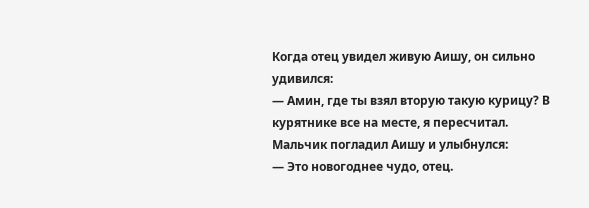Когда отец увидел живую Аишу, он сильно удивился:
— Амин, где ты взял вторую такую курицу? В курятнике все на месте, я пересчитал.
Мальчик погладил Аишу и улыбнулся:
— Это новогоднее чудо, отец.